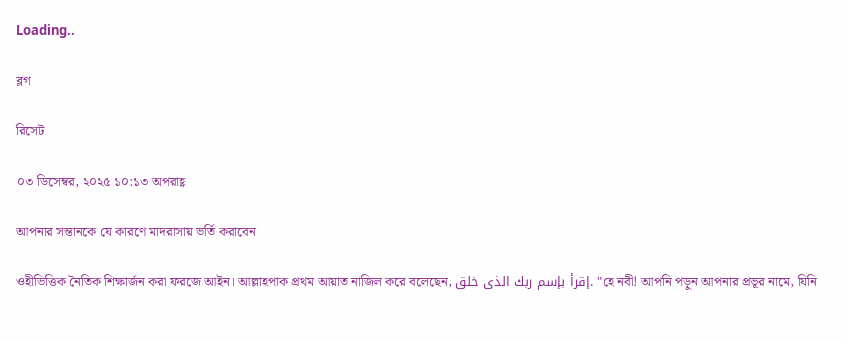Loading..

ব্লগ

রিসেট

০৩ ডিসেম্বর, ২০২৫ ১০:১৩ অপরাহ্ণ

আপনার সন্তানকে যে কারণে মাদরাসায় ভর্তি করাবেন

ওহীভিত্তিক নৈতিক শিক্ষার্জন করা ফরজে আইন। আল্লাহপাক প্রথম আয়াত নাজিল করে বলেছেন, إقرأ بإسم ربك الذی خلق. "হে নবী! আপনি পড়ুন আপনার প্রভূর নামে, যিনি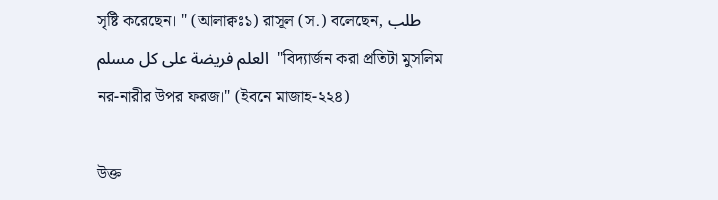সৃষ্টি করেছেন। " (আলাক্বঃ১) রাসূল (স.) বলেছেন, طلب العلم فريضة علی کل مسلم  "বিদ্যার্জন করা প্রতিটা মুসলিম নর-নারীর উপর ফরজ।" (ইবনে মাজাহ-২২৪)

উক্ত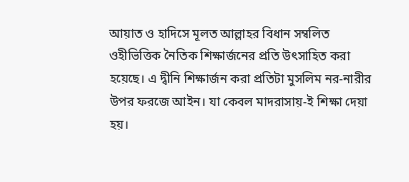আয়াত ও হাদিসে মূলত আল্লাহর বিধান সম্বলিত ওহীভিত্তিক নৈতিক শিক্ষার্জনের প্রতি উৎসাহিত করা হয়েছে। এ দ্বীনি শিক্ষার্জন করা প্রতিটা মুসলিম নর-নারীর উপর ফরজে আইন। যা কেবল মাদরাসায়-ই শিক্ষা দেয়া হয়।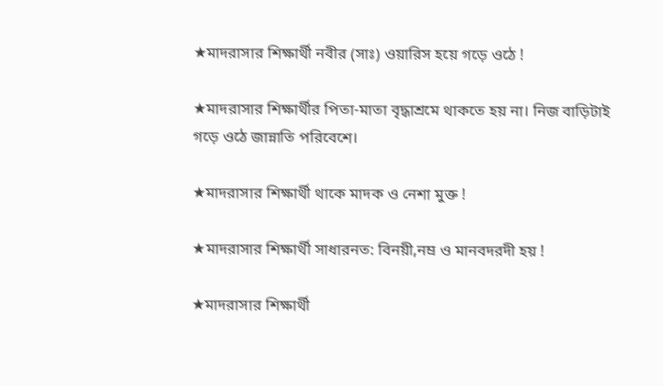★মাদরাসার শিক্ষার্থী নবীর (সাঃ) ওয়ারিস হয়ে গড়ে ওঠে !

★মাদরাসার শিক্ষার্থীর পিতা-মাতা বৃদ্ধাশ্রমে থাকতে হয় না। নিজ বাড়িটাই গড়ে ওঠে জান্নাতি পরিবেশে।

★মাদরাসার শিক্ষার্থী থাকে মাদক ও নেশা মুক্ত !

★মাদরাসার শিক্ষার্থী সাধারনত: বিনয়ী,নম্র ও মানবদরদী হয় !

★মাদরাসার শিক্ষার্থী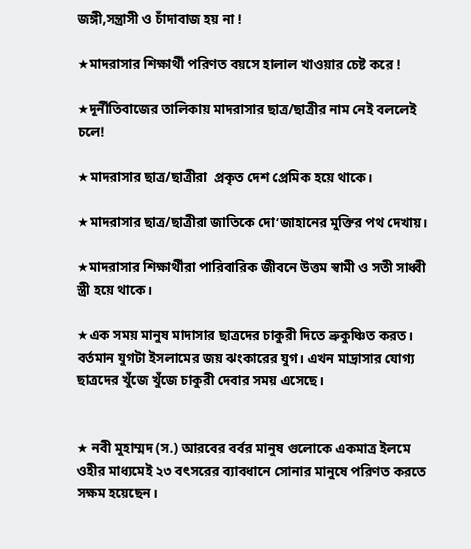জঙ্গী,সন্ত্রাসী ও চাঁদাবাজ হয় না !

★মাদরাসার শিক্ষার্থী পরিণত বয়সে হালাল খাওয়ার চেষ্ট করে !

★দূর্নীতিবাজের তালিকায় মাদরাসার ছাত্র/ছাত্রীর নাম নেই বললেই চলে!

★মাদরাসার ছাত্র/ছাত্রীরা  প্রকৃত দেশ প্রেমিক হয়ে থাকে।

★মাদরাসার ছাত্র/ছাত্রীরা জাতিকে দো’জাহানের মুক্তির পথ দেখায়।

★মাদরাসার শিক্ষার্থীরা পারিবারিক জীবনে উত্তম স্বামী ও সতী সাধ্বী স্ত্রী হয়ে থাকে।

★এক সময় মানুষ মাদাসার ছাত্রদের চাকুরী দিতে ভ্রুকুঞ্চিত করত। বর্তমান যুগটা ইসলামের জয় ঝংকারের যুগ। এখন মাদ্রাসার যোগ্য ছাত্রদের খুঁজে খুঁজে চাকুরী দেবার সময় এসেছে।


★ নবী মুহাম্মদ (স.) আরবের বর্বর মানুষ গুলোকে একমাত্র ইলমে ওহীর মাধ্যমেই ২৩ বৎসরের ব্যাবধানে সোনার মানুষে পরিণত করতে সক্ষম হয়েছেন।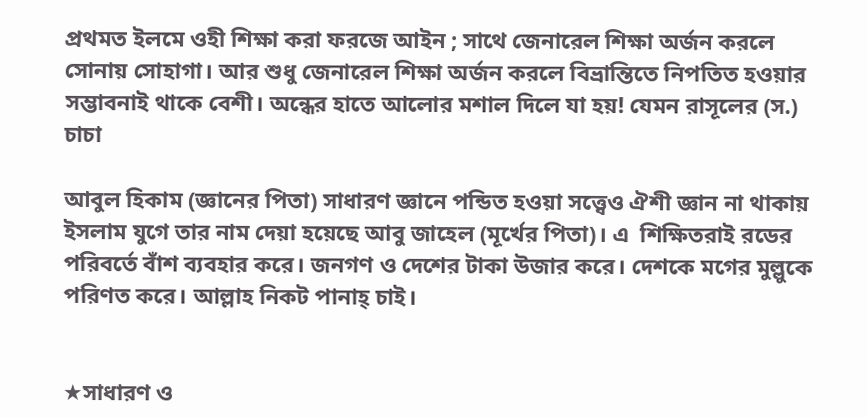প্রথমত ইলমে ওহী শিক্ষা করা ফরজে আইন ; সাথে জেনারেল শিক্ষা অর্জন করলে সোনায় সোহাগা। আর শুধু জেনারেল শিক্ষা অর্জন করলে বিভ্রান্তিতে নিপতিত হওয়ার সম্ভাবনাই থাকে বেশী। অন্ধের হাতে আলোর মশাল দিলে যা হয়! যেমন রাসূলের (স.) চাচা

আবুল হিকাম (জ্ঞানের পিতা) সাধারণ জ্ঞানে পন্ডিত হওয়া সত্ত্বেও ঐশী জ্ঞান না থাকায় ইসলাম যুগে তার নাম দেয়া হয়েছে আবু জাহেল (মূর্খের পিতা)। এ  শিক্ষিতরাই রডের পরিবর্তে বাঁশ ব্যবহার করে। জনগণ ও দেশের টাকা উজার করে। দেশকে মগের মুল্লুকে পরিণত করে। আল্লাহ নিকট পানাহ্ চাই।


★সাধারণ ও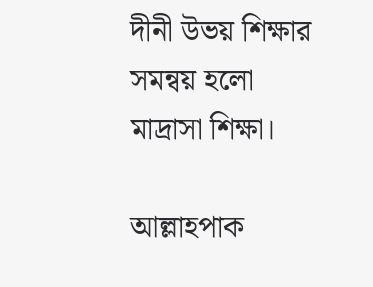দীনী উভয় শিক্ষার সমন্বয় হলো মাদ্রাসা শিক্ষা।

আল্লাহপাক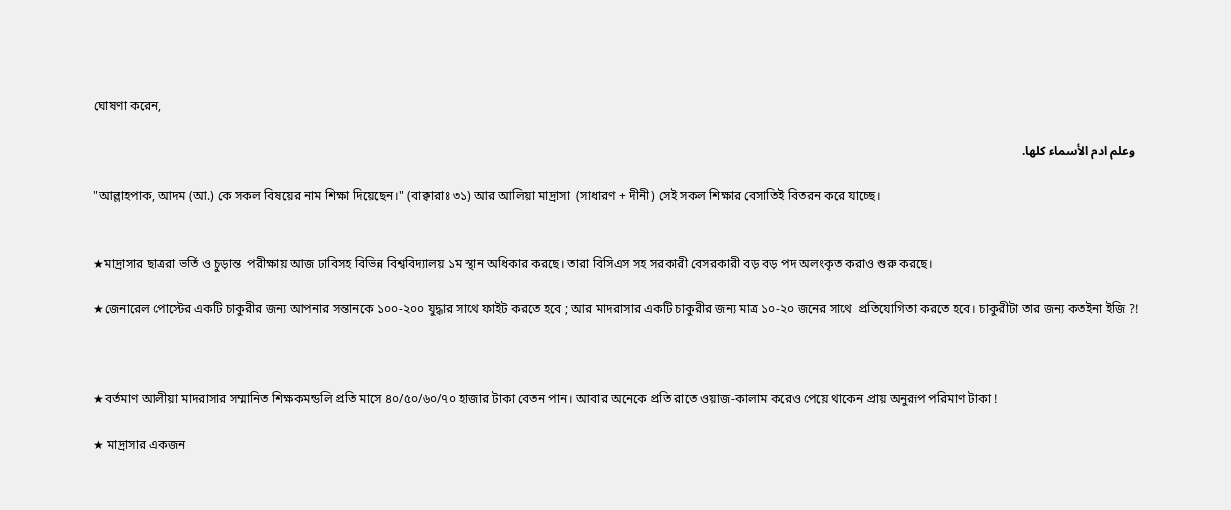ঘোষণা করেন,

 وعلم ادم الأسماء کلها.

"আল্লাহপাক, আদম (আ.) কে সকল বিষয়ের নাম শিক্ষা দিয়েছেন।" (বাক্বারাঃ ৩১) আর আলিয়া মাদ্রাসা  (সাধারণ + দীনী) সেই সকল শিক্ষার বেসাতিই বিতরন করে যাচ্ছে।


★মাদ্রাসার ছাত্ররা ভর্তি ও চুড়ান্ত  পরীক্ষায় আজ ঢাবিসহ বিভিন্ন বিশ্ববিদ্যালয় ১ম স্থান অধিকার করছে। তারা বিসিএস সহ সরকারী বেসরকারী বড় বড় পদ অলংকৃত করাও শুরু করছে।

★জেনারেল পোস্টের একটি চাকুরীর জন্য আপনার সন্তানকে ১০০-২০০ যুদ্ধার সাথে ফাইট করতে হবে ; আর মাদরাসার একটি চাকুরীর জন্য মাত্র ১০-২০ জনের সাথে  প্রতিযোগিতা করতে হবে। চাকুরীটা তার জন্য কতইনা ইজি ?!



★বর্তমাণ আলীয়া মাদরাসার সম্মানিত শিক্ষকমন্ডলি প্রতি মাসে ৪০/৫০/৬০/৭০ হাজার টাকা বেতন পান। আবার অনেকে প্রতি রাতে ওয়াজ-কালাম করেও পেয়ে থাকেন প্রায় অনুরূপ পরিমাণ টাকা !

★ মাদ্রাসার একজন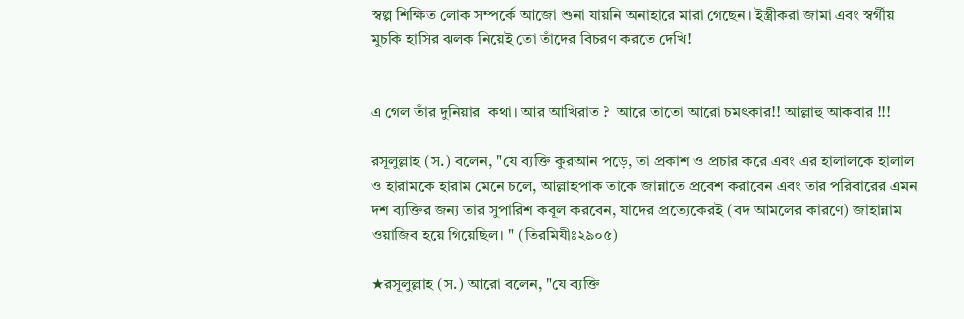স্বল্প শিক্ষিত লোক সম্পর্কে আজো শুনা যায়নি অনাহারে মারা গেছেন। ইস্ত্রীকরা জামা এবং স্বর্গীয় মুচকি হাসির ঝলক নিয়েই তো তাঁদের বিচরণ করতে দেখি!


এ গেল তাঁর দুনিয়ার  কথা। আর আখিরাত ?  আরে তাতো আরো চমৎকার!! আল্লাহু আকবার !!!

রসূলুল্লাহ (স.) বলেন, "যে ব্যক্তি কুরআন পড়ে, তা প্রকাশ ও প্রচার করে এবং এর হালালকে হালাল ও হারামকে হারাম মেনে চলে, আল্লাহপাক তাকে জান্নাতে প্রবেশ করাবেন এবং তার পরিবারের এমন দশ ব্যক্তির জন্য তার সুপারিশ কবূল করবেন, যাদের প্রত্যেকেরই (বদ আমলের কারণে) জাহান্নাম ওয়াজিব হয়ে গিয়েছিল। " (তিরমিযীঃ২৯০৫)

★রসূলুল্লাহ (স.) আরো বলেন, "যে ব্যক্তি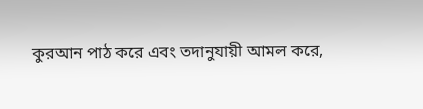কুরআন পাঠ করে এবং তদানুযায়ী আমল করে,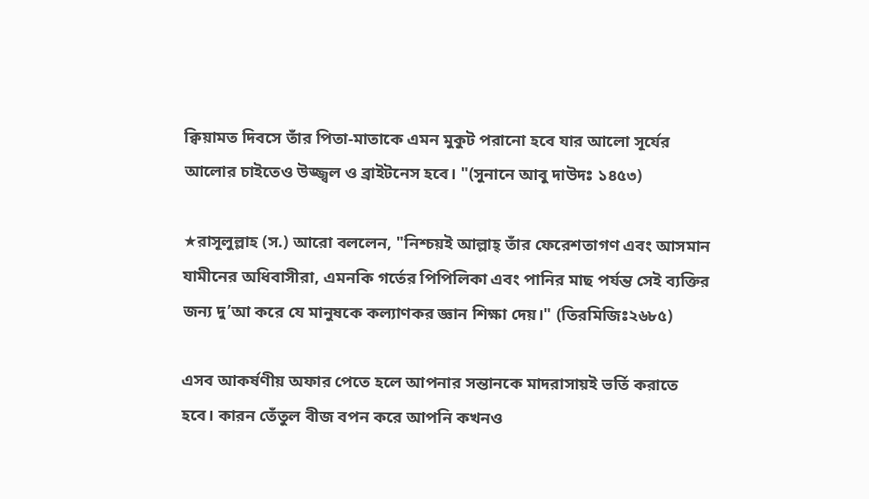ক্বিয়ামত দিবসে তাঁর পিতা-মাতাকে এমন মুকুট পরানো হবে যার আলো সূর্যের আলোর চাইতেও উজ্জ্বল ও ব্রাইটনেস হবে। "(সুনানে আবু দাউদঃ ১৪৫৩)

★রাসূলুল্লাহ (স.) আরো বললেন, "নিশ্চয়ই আল্লাহ্‌ তাঁর ফেরেশতাগণ এবং আসমান যামীনের অধিবাসীরা, এমনকি গর্তের পিপিলিকা এবং পানির মাছ পর্যন্ত সেই ব্যক্তির জন্য দু’আ করে যে মানুষকে কল্যাণকর জ্ঞান শিক্ষা দেয়।" (তিরমিজিঃ২৬৮৫)

এসব আকর্ষণীয় অফার পেতে হলে আপনার সন্তানকে মাদরাসায়ই ভর্তি করাতে হবে। কারন তেঁতুল বীজ বপন করে আপনি কখনও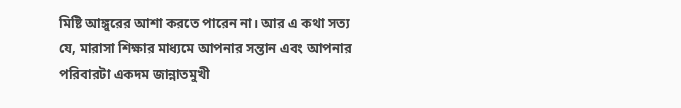মিষ্টি আঙ্গুরের আশা করতে পারেন না। আর এ কথা সত্য যে, মারাসা শিক্ষার মাধ্যমে আপনার সন্তান এবং আপনার পরিবারটা একদম জান্নাতমুখী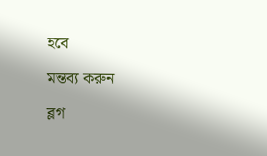হবে

মন্তব্য করুন

ব্লগ